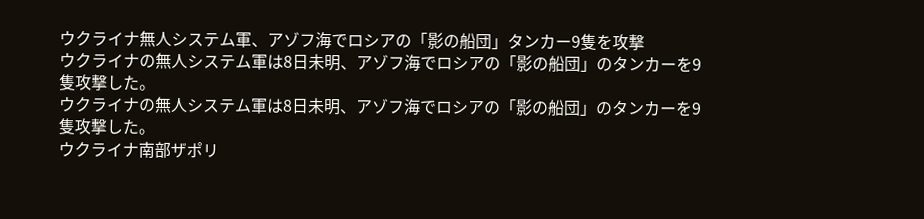ウクライナ無人システム軍、アゾフ海でロシアの「影の船団」タンカー9隻を攻撃
ウクライナの無人システム軍は8日未明、アゾフ海でロシアの「影の船団」のタンカーを9隻攻撃した。
ウクライナの無人システム軍は8日未明、アゾフ海でロシアの「影の船団」のタンカーを9隻攻撃した。
ウクライナ南部ザポリ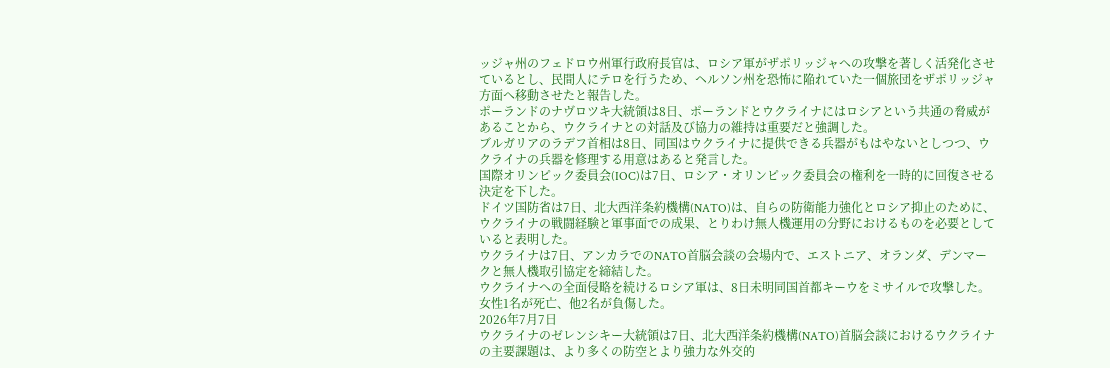ッジャ州のフェドロウ州軍行政府長官は、ロシア軍がザポリッジャへの攻撃を著しく活発化させているとし、民間人にテロを行うため、ヘルソン州を恐怖に陥れていた一個旅団をザポリッジャ方面へ移動させたと報告した。
ポーランドのナヴロツキ大統領は8日、ポーランドとウクライナにはロシアという共通の脅威があることから、ウクライナとの対話及び協力の維持は重要だと強調した。
ブルガリアのラデフ首相は8日、同国はウクライナに提供できる兵器がもはやないとしつつ、ウクライナの兵器を修理する用意はあると発言した。
国際オリンピック委員会(IOC)は7日、ロシア・オリンピック委員会の権利を一時的に回復させる決定を下した。
ドイツ国防省は7日、北大西洋条約機構(NATO)は、自らの防衛能力強化とロシア抑止のために、ウクライナの戦闘経験と軍事面での成果、とりわけ無人機運用の分野におけるものを必要としていると表明した。
ウクライナは7日、アンカラでのNATO首脳会談の会場内で、エストニア、オランダ、デンマークと無人機取引協定を締結した。
ウクライナへの全面侵略を続けるロシア軍は、8日未明同国首都キーウをミサイルで攻撃した。女性1名が死亡、他2名が負傷した。
2026年7月7日
ウクライナのゼレンシキー大統領は7日、北大西洋条約機構(NATO)首脳会談におけるウクライナの主要課題は、より多くの防空とより強力な外交的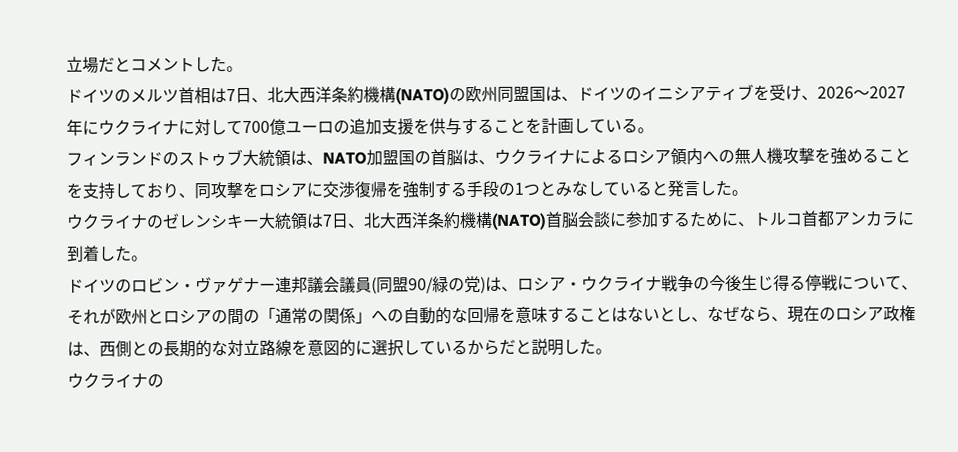立場だとコメントした。
ドイツのメルツ首相は7日、北大西洋条約機構(NATO)の欧州同盟国は、ドイツのイニシアティブを受け、2026〜2027年にウクライナに対して700億ユーロの追加支援を供与することを計画している。
フィンランドのストゥブ大統領は、NATO加盟国の首脳は、ウクライナによるロシア領内への無人機攻撃を強めることを支持しており、同攻撃をロシアに交渉復帰を強制する手段の1つとみなしていると発言した。
ウクライナのゼレンシキー大統領は7日、北大西洋条約機構(NATO)首脳会談に参加するために、トルコ首都アンカラに到着した。
ドイツのロビン・ヴァゲナー連邦議会議員(同盟90/緑の党)は、ロシア・ウクライナ戦争の今後生じ得る停戦について、それが欧州とロシアの間の「通常の関係」への自動的な回帰を意味することはないとし、なぜなら、現在のロシア政権は、西側との長期的な対立路線を意図的に選択しているからだと説明した。
ウクライナの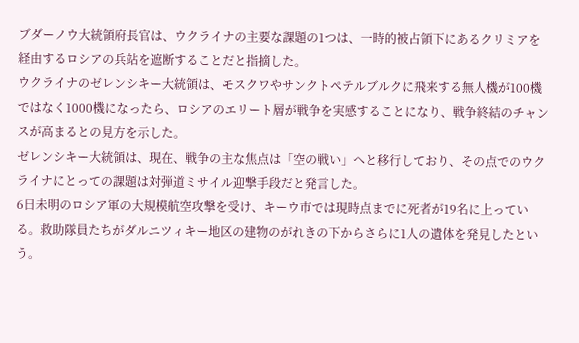ブダーノウ大統領府長官は、ウクライナの主要な課題の1つは、一時的被占領下にあるクリミアを経由するロシアの兵站を遮断することだと指摘した。
ウクライナのゼレンシキー大統領は、モスクワやサンクトペテルブルクに飛来する無人機が100機ではなく1000機になったら、ロシアのエリート層が戦争を実感することになり、戦争終結のチャンスが高まるとの見方を示した。
ゼレンシキー大統領は、現在、戦争の主な焦点は「空の戦い」へと移行しており、その点でのウクライナにとっての課題は対弾道ミサイル迎撃手段だと発言した。
6日未明のロシア軍の大規模航空攻撃を受け、キーウ市では現時点までに死者が19名に上っている。救助隊員たちがダルニツィキー地区の建物のがれきの下からさらに1人の遺体を発見したという。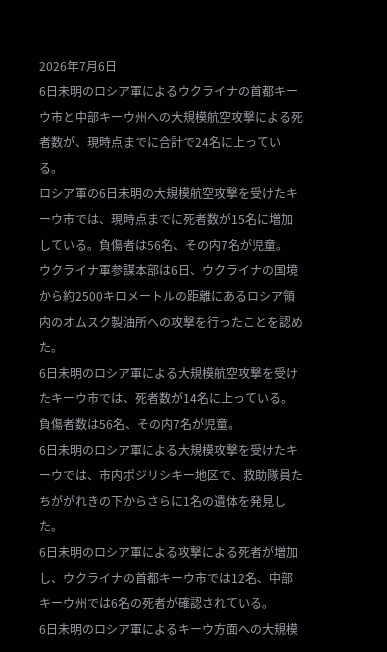2026年7月6日
6日未明のロシア軍によるウクライナの首都キーウ市と中部キーウ州への大規模航空攻撃による死者数が、現時点までに合計で24名に上っている。
ロシア軍の6日未明の大規模航空攻撃を受けたキーウ市では、現時点までに死者数が15名に増加している。負傷者は56名、その内7名が児童。
ウクライナ軍参謀本部は6日、ウクライナの国境から約2500キロメートルの距離にあるロシア領内のオムスク製油所への攻撃を行ったことを認めた。
6日未明のロシア軍による大規模航空攻撃を受けたキーウ市では、死者数が14名に上っている。負傷者数は56名、その内7名が児童。
6日未明のロシア軍による大規模攻撃を受けたキーウでは、市内ポジリシキー地区で、救助隊員たちががれきの下からさらに1名の遺体を発見した。
6日未明のロシア軍による攻撃による死者が増加し、ウクライナの首都キーウ市では12名、中部キーウ州では6名の死者が確認されている。
6日未明のロシア軍によるキーウ方面への大規模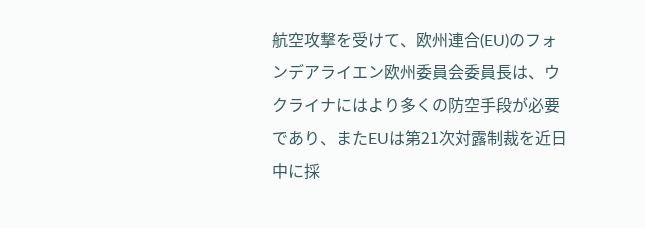航空攻撃を受けて、欧州連合(EU)のフォンデアライエン欧州委員会委員長は、ウクライナにはより多くの防空手段が必要であり、またEUは第21次対露制裁を近日中に採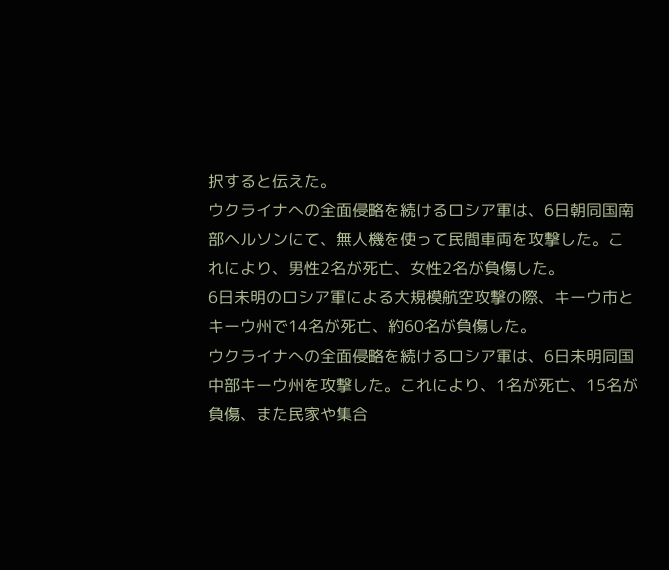択すると伝えた。
ウクライナへの全面侵略を続けるロシア軍は、6日朝同国南部ヘルソンにて、無人機を使って民間車両を攻撃した。これにより、男性2名が死亡、女性2名が負傷した。
6日未明のロシア軍による大規模航空攻撃の際、キーウ市とキーウ州で14名が死亡、約60名が負傷した。
ウクライナへの全面侵略を続けるロシア軍は、6日未明同国中部キーウ州を攻撃した。これにより、1名が死亡、15名が負傷、また民家や集合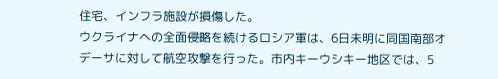住宅、インフラ施設が損傷した。
ウクライナへの全面侵略を続けるロシア軍は、6日未明に同国南部オデーサに対して航空攻撃を行った。市内キーウシキー地区では、5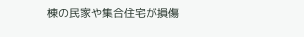棟の民家や集合住宅が損傷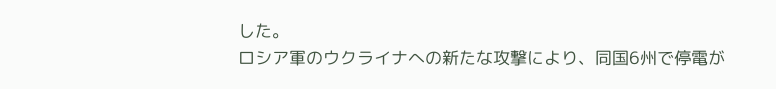した。
ロシア軍のウクライナへの新たな攻撃により、同国6州で停電が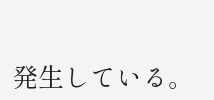発生している。